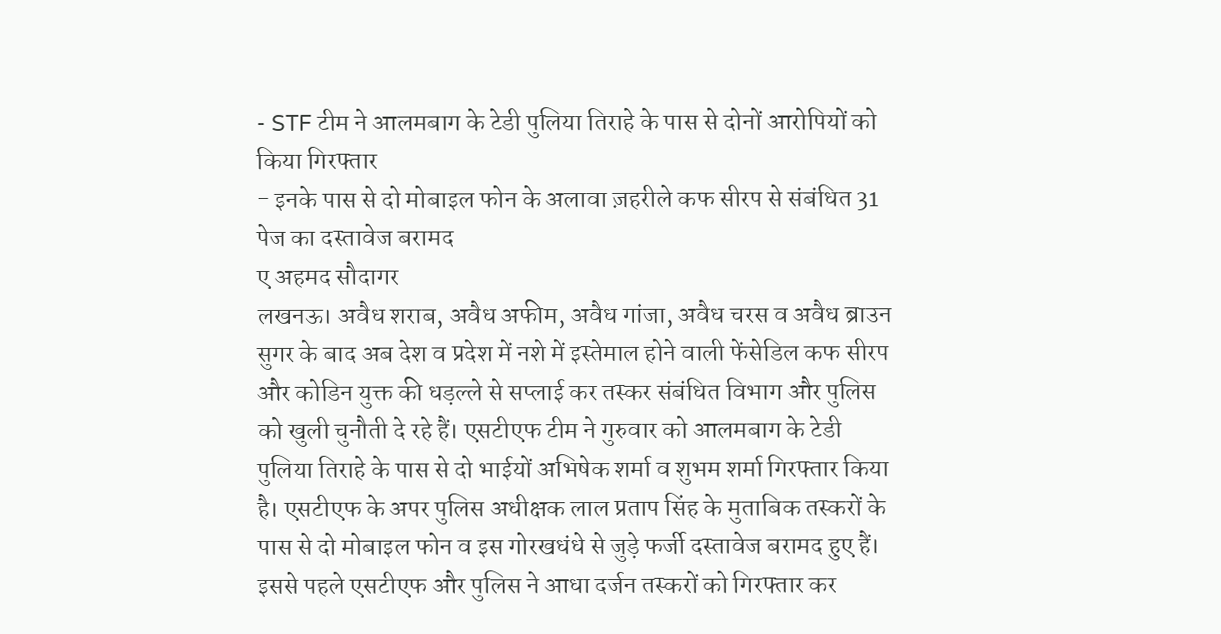- STF टीम ने आलमबाग के टेडी पुलिया तिराहे के पास से दोनों आरोपियों को किया गिरफ्तार
- इनके पास से दो मोबाइल फोन के अलावा ज़हरीले कफ सीरप से संबंधित 31 पेज का दस्तावेज बरामद
ए अहमद सौदागर
लखनऊ। अवैध शराब, अवैध अफीम, अवैध गांजा, अवैध चरस व अवैध ब्राउन सुगर के बाद अब देश व प्रदेश में नशे में इस्तेमाल होने वाली फेंसेडिल कफ सीरप और कोडिन युक्त की धड़ल्ले से सप्लाई कर तस्कर संबंधित विभाग और पुलिस को खुली चुनौती दे रहे हैं। एसटीएफ टीम ने गुरुवार को आलमबाग के टेडी पुलिया तिराहे के पास से दो भाईयों अभिषेक शर्मा व शुभम शर्मा गिरफ्तार किया है। एसटीएफ के अपर पुलिस अधीक्षक लाल प्रताप सिंह के मुताबिक तस्करों के पास से दो मोबाइल फोन व इस गोरखधंधे से जुड़े फर्जी दस्तावेज बरामद हुए हैं। इससे पहले एसटीएफ और पुलिस ने आधा दर्जन तस्करों को गिरफ्तार कर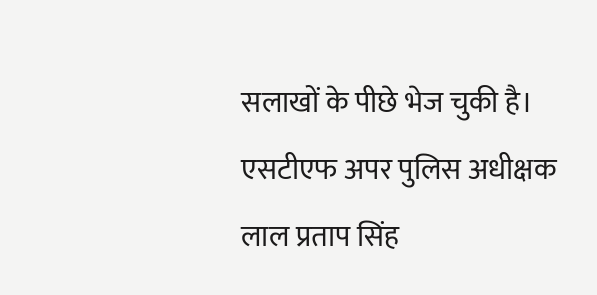सलाखों के पीछे भेज चुकी है। एसटीएफ अपर पुलिस अधीक्षक लाल प्रताप सिंह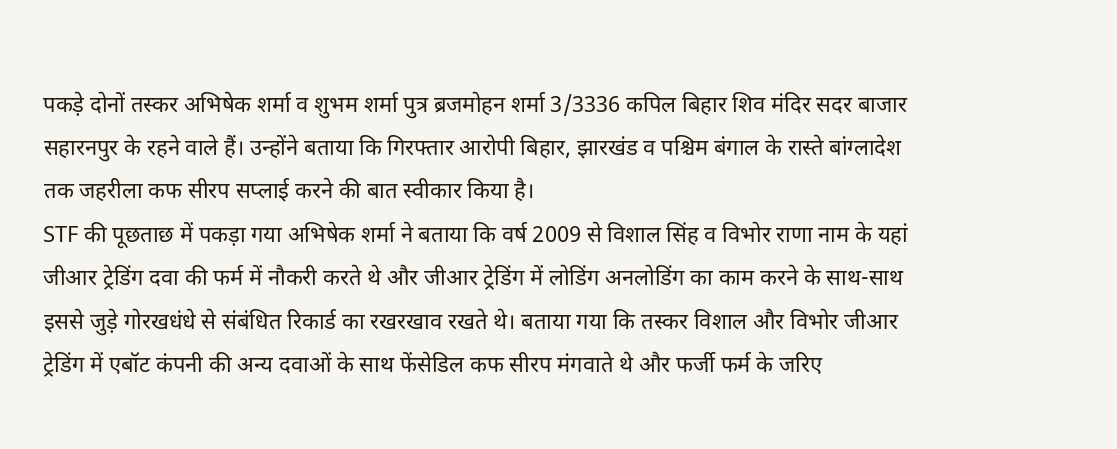पकड़े दोनों तस्कर अभिषेक शर्मा व शुभम शर्मा पुत्र ब्रजमोहन शर्मा 3/3336 कपिल बिहार शिव मंदिर सदर बाजार सहारनपुर के रहने वाले हैं। उन्होंने बताया कि गिरफ्तार आरोपी बिहार, झारखंड व पश्चिम बंगाल के रास्ते बांग्लादेश तक जहरीला कफ सीरप सप्लाई करने की बात स्वीकार किया है।
STF की पूछताछ में पकड़ा गया अभिषेक शर्मा ने बताया कि वर्ष 2009 से विशाल सिंह व विभोर राणा नाम के यहां जीआर ट्रेडिंग दवा की फर्म में नौकरी करते थे और जीआर ट्रेडिंग में लोडिंग अनलोडिंग का काम करने के साथ-साथ इससे जुड़े गोरखधंधे से संबंधित रिकार्ड का रखरखाव रखते थे। बताया गया कि तस्कर विशाल और विभोर जीआर ट्रेडिंग में एबॉट कंपनी की अन्य दवाओं के साथ फेंसेडिल कफ सीरप मंगवाते थे और फर्जी फर्म के जरिए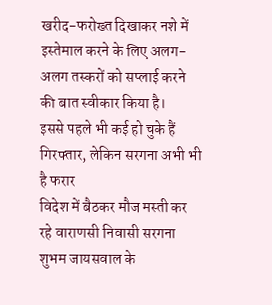खरीद-फरोख्त दिखाकर नशे में इस्तेमाल करने के लिए अलग-अलग तस्करों को सप्लाई करने की बात स्वीकार किया है।
इससे पहले भी कई हो चुके हैं गिरफ्तार, लेकिन सरगना अभी भी है फरार
विदेश में बैठकर मौज मस्ती कर रहे वाराणसी निवासी सरगना शुभम जायसवाल के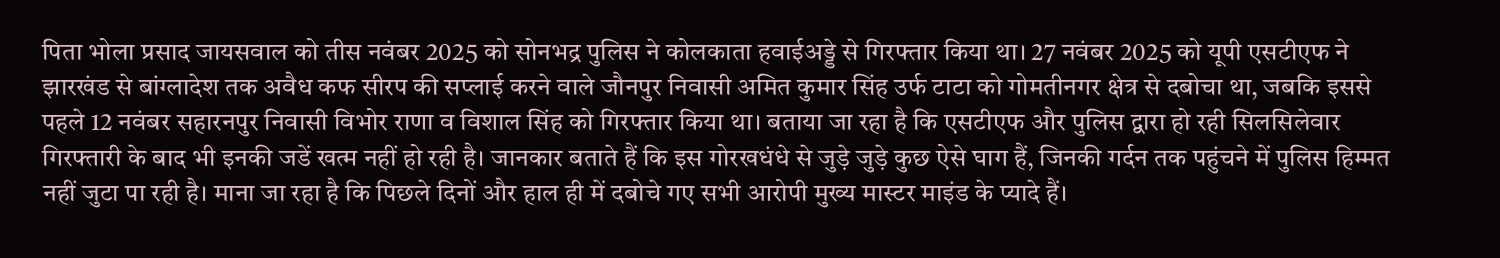पिता भोला प्रसाद जायसवाल को तीस नवंबर 2025 को सोनभद्र पुलिस ने कोलकाता हवाईअड्डे से गिरफ्तार किया था। 27 नवंबर 2025 को यूपी एसटीएफ ने झारखंड से बांग्लादेश तक अवैध कफ सीरप की सप्लाई करने वाले जौनपुर निवासी अमित कुमार सिंह उर्फ टाटा को गोमतीनगर क्षेत्र से दबोचा था, जबकि इससे पहले 12 नवंबर सहारनपुर निवासी विभोर राणा व विशाल सिंह को गिरफ्तार किया था। बताया जा रहा है कि एसटीएफ और पुलिस द्वारा हो रही सिलसिलेवार गिरफ्तारी के बाद भी इनकी जडें खत्म नहीं हो रही है। जानकार बताते हैं कि इस गोरखधंधे से जुड़े जुड़े कुछ ऐसे घाग हैं, जिनकी गर्दन तक पहुंचने में पुलिस हिम्मत नहीं जुटा पा रही है। माना जा रहा है कि पिछले दिनों और हाल ही में दबोचे गए सभी आरोपी मुख्य मास्टर माइंड के प्यादे हैं।